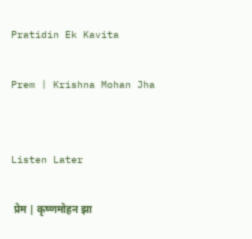Pratidin Ek Kavita

Prem | Krishna Mohan Jha


Listen Later

 प्रेम | कृष्णमोहन झा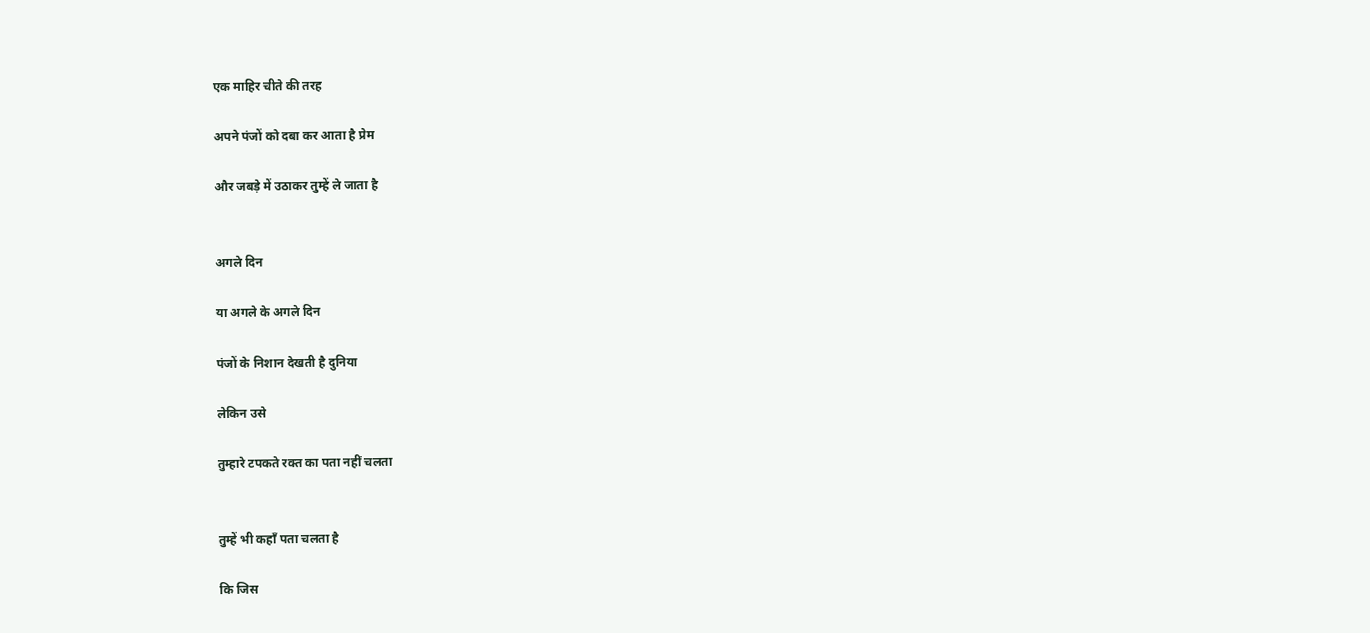एक माहिर चीते की तरह

अपने पंजों को दबा कर आता है प्रेम

और जबड़े में उठाकर तुम्हें ले जाता है


अगले दिन

या अगले के अगले दिन

पंजों के निशान देखती है दुनिया

लेकिन उसे

तुम्हारे टपकते रक्त का पता नहीं चलता


तुम्हें भी कहाँ पता चलता है

कि जिस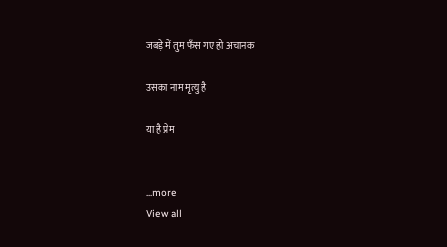जबड़े में तुम फँस गए हो अचानक

उसका नाम मृत्यु है

या है प्रेम


...more
View all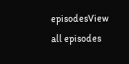episodesView all episodes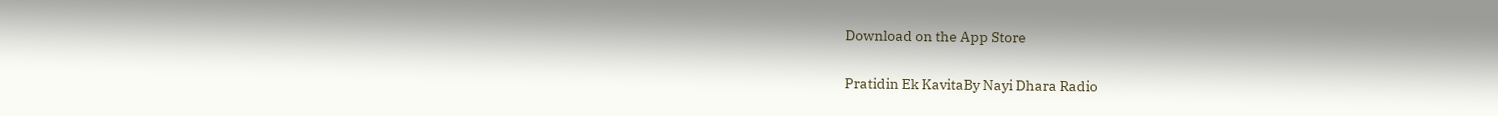Download on the App Store

Pratidin Ek KavitaBy Nayi Dhara Radio